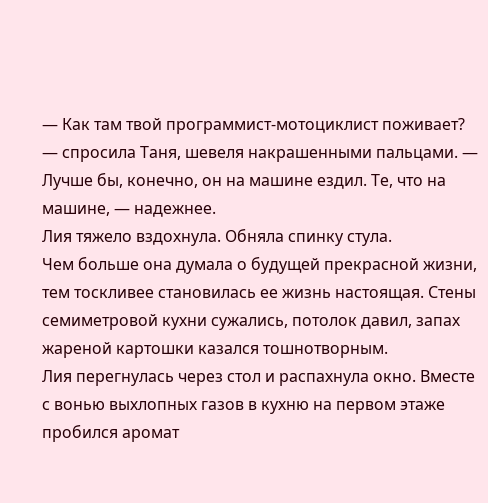— Как там твой программист-мотоциклист поживает? — спросила Таня, шевеля накрашенными пальцами. — Лучше бы, конечно, он на машине ездил. Те, что на машине, — надежнее.
Лия тяжело вздохнула. Обняла спинку стула.
Чем больше она думала о будущей прекрасной жизни, тем тоскливее становилась ее жизнь настоящая. Стены семиметровой кухни сужались, потолок давил, запах жареной картошки казался тошнотворным.
Лия перегнулась через стол и распахнула окно. Вместе с вонью выхлопных газов в кухню на первом этаже пробился аромат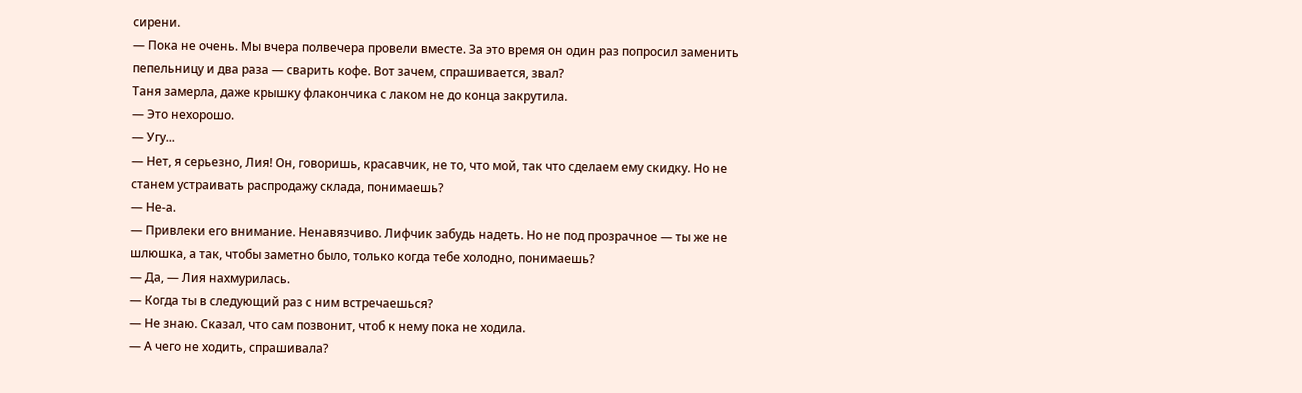сирени.
— Пока не очень. Мы вчера полвечера провели вместе. За это время он один раз попросил заменить пепельницу и два раза — сварить кофе. Вот зачем, спрашивается, звал?
Таня замерла, даже крышку флакончика с лаком не до конца закрутила.
— Это нехорошо.
— Угу...
— Нет, я серьезно, Лия! Он, говоришь, красавчик, не то, что мой, так что сделаем ему скидку. Но не станем устраивать распродажу склада, понимаешь?
— Не-а.
— Привлеки его внимание. Ненавязчиво. Лифчик забудь надеть. Но не под прозрачное — ты же не шлюшка, а так, чтобы заметно было, только когда тебе холодно, понимаешь?
— Да, — Лия нахмурилась.
— Когда ты в следующий раз с ним встречаешься?
— Не знаю. Сказал, что сам позвонит, чтоб к нему пока не ходила.
— А чего не ходить, спрашивала?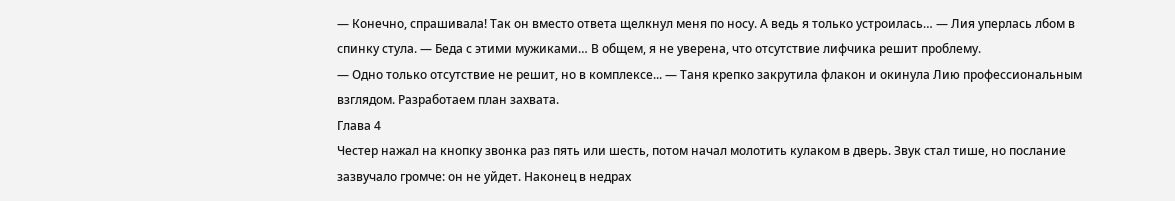— Конечно, спрашивала! Так он вместо ответа щелкнул меня по носу. А ведь я только устроилась… — Лия уперлась лбом в спинку стула. — Беда с этими мужиками… В общем, я не уверена, что отсутствие лифчика решит проблему.
— Одно только отсутствие не решит, но в комплексе... — Таня крепко закрутила флакон и окинула Лию профессиональным взглядом. Разработаем план захвата.
Глава 4
Честер нажал на кнопку звонка раз пять или шесть, потом начал молотить кулаком в дверь. Звук стал тише, но послание зазвучало громче: он не уйдет. Наконец в недрах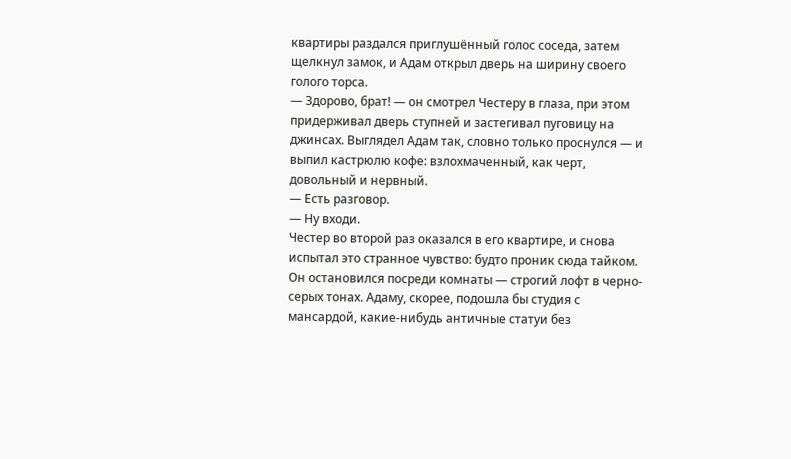квартиры раздался приглушённый голос соседа, затем щелкнул замок, и Адам открыл дверь на ширину своего голого торса.
— Здорово, брат! — он смотрел Честеру в глаза, при этом придерживал дверь ступней и застегивал пуговицу на джинсах. Выглядел Адам так, словно только проснулся — и выпил кастрюлю кофе: взлохмаченный, как черт, довольный и нервный.
— Есть разговор.
— Ну входи.
Честер во второй раз оказался в его квартире, и снова испытал это странное чувство: будто проник сюда тайком. Он остановился посреди комнаты — строгий лофт в черно-серых тонах. Адаму, скорее, подошла бы студия с мансардой, какие-нибудь античные статуи без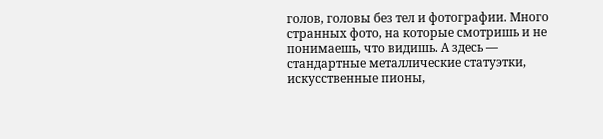голов, головы без тел и фотографии. Много странных фото, на которые смотришь и не понимаешь, что видишь. А здесь — стандартные металлические статуэтки, искусственные пионы,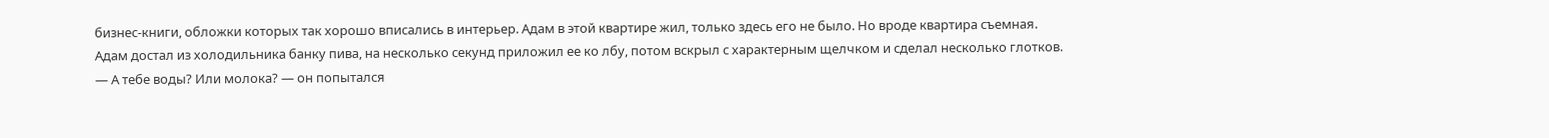бизнес-книги, обложки которых так хорошо вписались в интерьер. Адам в этой квартире жил, только здесь его не было. Но вроде квартира съемная.
Адам достал из холодильника банку пива, на несколько секунд приложил ее ко лбу, потом вскрыл с характерным щелчком и сделал несколько глотков.
— А тебе воды? Или молока? — он попытался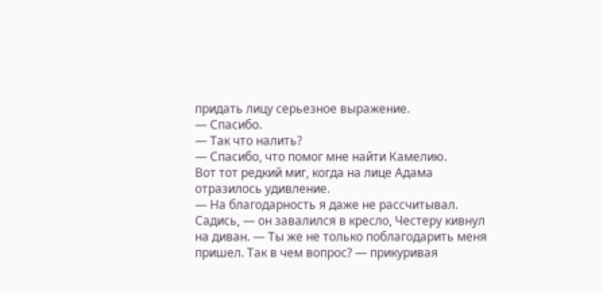придать лицу серьезное выражение.
— Спасибо.
— Так что налить?
— Спасибо, что помог мне найти Камелию.
Вот тот редкий миг, когда на лице Адама отразилось удивление.
— На благодарность я даже не рассчитывал. Садись, — он завалился в кресло, Честеру кивнул на диван. — Ты же не только поблагодарить меня пришел. Так в чем вопрос? — прикуривая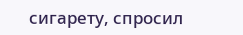сигарету, спросил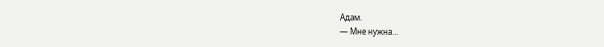Адам.
— Мне нужна…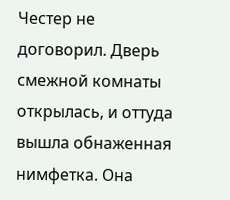Честер не договорил. Дверь смежной комнаты открылась, и оттуда вышла обнаженная нимфетка. Она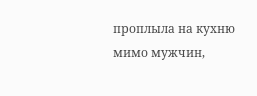проплыла на кухню мимо мужчин,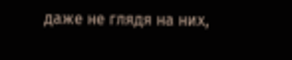даже не глядя на них,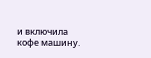и включила кофе машину.